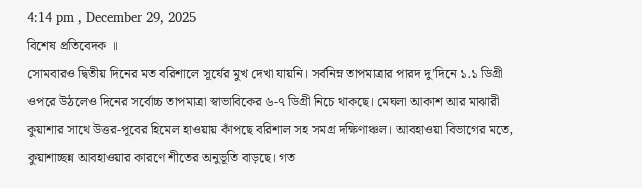4:14 pm , December 29, 2025
বিশেষ প্রতিবেদক ॥
সোমবারও দ্বিতীয় দিনের মত বরিশালে সূর্যের মুখ দেখা যায়নি। সর্বনিম্ন তাপমাত্রার পারদ দু’দিনে ১.১ ডিগ্রী ওপরে উঠলেও দিনের সর্বোচ্চ তাপমাত্রা স্বাভাবিকের ৬-৭ ডিগ্রী নিচে থাকছে। মেঘলা আকাশ আর মাঝারী কুয়াশার সাথে উত্তর-পূবের হিমেল হাওয়ায় কাঁপছে বরিশাল সহ সমগ্র দক্ষিণাঞ্চল। আবহাওয়া বিভাগের মতে, কুয়াশাচ্ছন্ন আবহাওয়ার কারণে শীতের অনুভূতি বাড়ছে। গত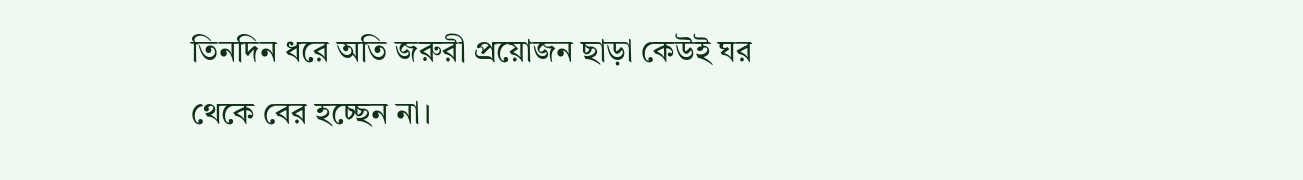তিনদিন ধরে অতি জরুরী প্রয়োজন ছাড়া কেউই ঘর থেকে বের হচ্ছেন না।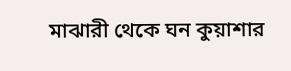মাঝারী থেকে ঘন কুয়াশার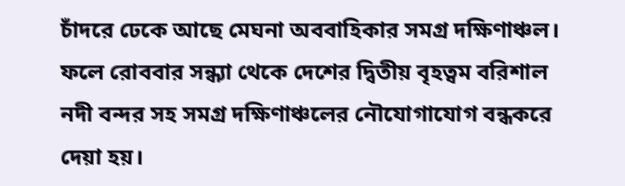চাঁদরে ঢেকে আছে মেঘনা অববাহিকার সমগ্র দক্ষিণাঞ্চল। ফলে রোববার সন্ধ্যা থেকে দেশের দ্বিতীয় বৃহত্বম বরিশাল নদী বন্দর সহ সমগ্র দক্ষিণাঞ্চলের নৌযোগাযোগ বন্ধকরে দেয়া হয়।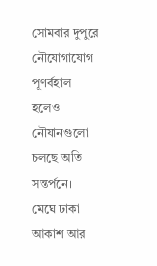সোমবার দুপুরে নৌযোগাযোগ পূণর্বহাল হলেও নৌযানগুলো চলছে অতি সন্তর্পনে।
মেঘে ঢাকা আকাশ আর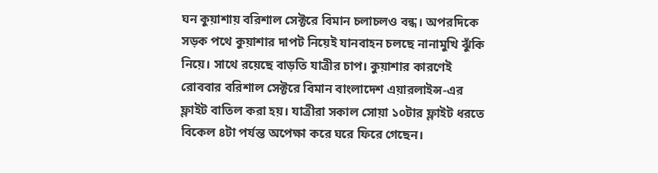ঘন কুয়াশায় বরিশাল সেক্টরে বিমান চলাচলও বন্ধ। অপরদিকে সড়ক পথে কুয়াশার দাপট নিয়েই যানবাহন চলছে নানামুখি ঝুঁকি নিয়ে। সাথে রয়েছে বাড়তি যাত্রীর চাপ। কুয়াশার কারণেই রোববার বরিশাল সেক্টরে বিমান বাংলাদেশ এয়ারলাইন্স-এর ফ্লাইট বাতিল করা হয়। যাত্রীরা সকাল সোয়া ১০টার ফ্লাইট ধরতে বিকেল ৪টা পর্যন্ত অপেক্ষা করে ঘরে ফিরে গেছেন।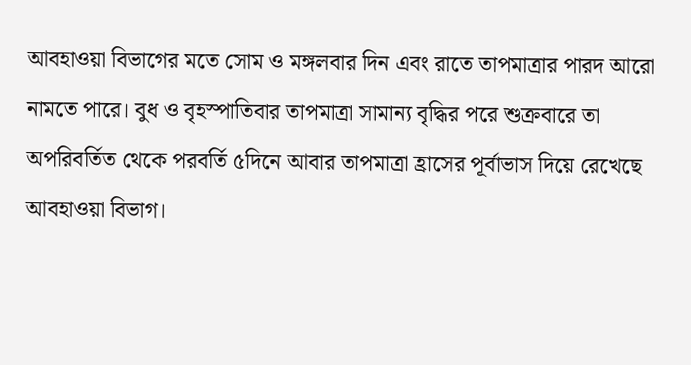আবহাওয়া বিভাগের মতে সোম ও মঙ্গলবার দিন এবং রাতে তাপমাত্রার পারদ আরো নামতে পারে। বুধ ও বৃহস্পাতিবার তাপমাত্রা সামান্য বৃদ্ধির পরে শুক্রবারে তা অপরিবর্তিত থেকে পরবর্তি ৫দিনে আবার তাপমাত্রা হ্রাসের পূর্বাভাস দিয়ে রেখেছে আবহাওয়া বিভাগ।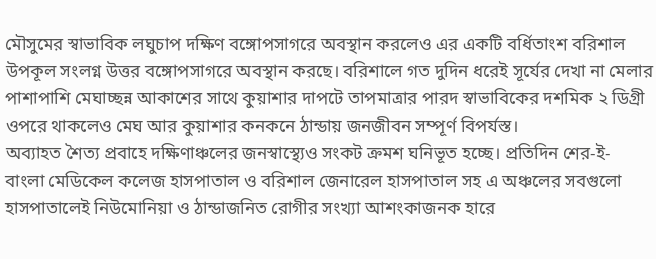মৌসুমের স্বাভাবিক লঘুচাপ দক্ষিণ বঙ্গোপসাগরে অবস্থান করলেও এর একটি বর্ধিতাংশ বরিশাল উপকূল সংলগ্ন উত্তর বঙ্গোপসাগরে অবস্থান করছে। বরিশালে গত দুদিন ধরেই সূর্যের দেখা না মেলার পাশাপাশি মেঘাচ্ছন্ন আকাশের সাথে কুয়াশার দাপটে তাপমাত্রার পারদ স্বাভাবিকের দশমিক ২ ডিগ্রী ওপরে থাকলেও মেঘ আর কুয়াশার কনকনে ঠান্ডায় জনজীবন সম্পূর্ণ বিপর্যস্ত।
অব্যাহত শৈত্য প্রবাহে দক্ষিণাঞ্চলের জনস্বাস্থ্যেও সংকট ক্রমশ ঘনিভূত হচ্ছে। প্রতিদিন শের-ই- বাংলা মেডিকেল কলেজ হাসপাতাল ও বরিশাল জেনারেল হাসপাতাল সহ এ অঞ্চলের সবগুলো হাসপাতালেই নিউমোনিয়া ও ঠান্ডাজনিত রোগীর সংখ্যা আশংকাজনক হারে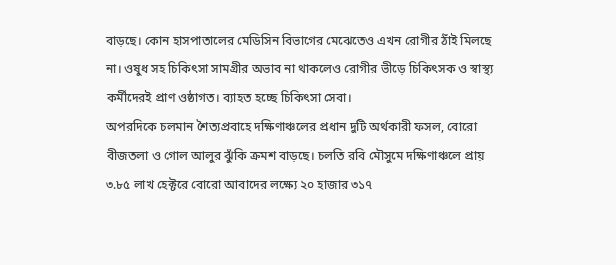বাড়ছে। কোন হাসপাতালের মেডিসিন বিভাগের মেঝেতেও এখন রোগীর ঠাঁই মিলছে না। ওষুধ সহ চিকিৎসা সামগ্রীর অভাব না থাকলেও রোগীর ভীড়ে চিকিৎসক ও স্বাস্থ্য কর্মীদেরই প্রাণ ওষ্ঠাগত। ব্যাহত হচ্ছে চিকিৎসা সেবা।
অপরদিকে চলমান শৈত্যপ্রবাহে দক্ষিণাঞ্চলের প্রধান দুটি অর্থকারী ফসল, বোরো বীজতলা ও গোল আলুর ঝুঁকি ক্রমশ বাড়ছে। চলতি রবি মৌসুমে দক্ষিণাঞ্চলে প্রায় ৩.৮৫ লাখ হেক্টরে বোরো আবাদের লক্ষ্যে ২০ হাজার ৩১৭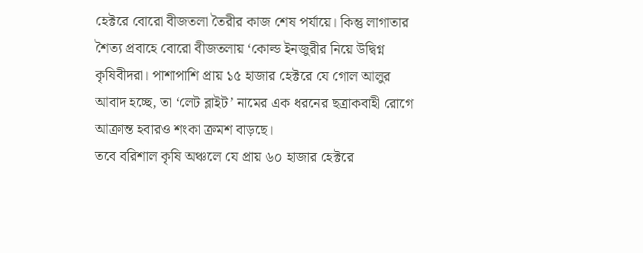হেক্টরে বোরো বীজতলা তৈরীর কাজ শেষ পর্যায়ে। কিন্তু লাগাতার শৈত্য প্রবাহে বোরো বীজতলায় ‘কোল্ড ইনজুরীর নিয়ে উদ্বিগ্ন কৃষিবীদরা। পাশাপাশি প্রায় ১৫ হাজার হেক্টরে যে গোল আলুর আবাদ হচ্ছে, তা ‘লেট ব্লাইট’ নামের এক ধরনের ছত্রাকবাহী রোগে আক্রান্ত হবারও শংকা ক্রমশ বাড়ছে।
তবে বরিশাল কৃষি অঞ্চলে যে প্রায় ৬০ হাজার হেক্টরে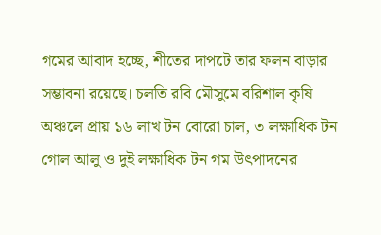গমের আবাদ হচ্ছে, শীতের দাপটে তার ফলন বাড়ার সম্ভাবনা রয়েছে। চলতি রবি মৌসুমে বরিশাল কৃষি অঞ্চলে প্রায় ১৬ লাখ টন বোরো চাল, ৩ লক্ষাধিক টন গোল আলু ও দুই লক্ষাধিক টন গম উৎপাদনের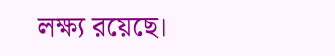লক্ষ্য রয়েছে।